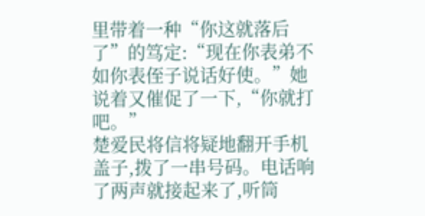里带着一种“你这就落后了”的笃定:“现在你表弟不如你表侄子说话好使。”她说着又催促了一下,“你就打吧。”
楚爱民将信将疑地翻开手机盖子,拨了一串号码。电话响了两声就接起来了,听筒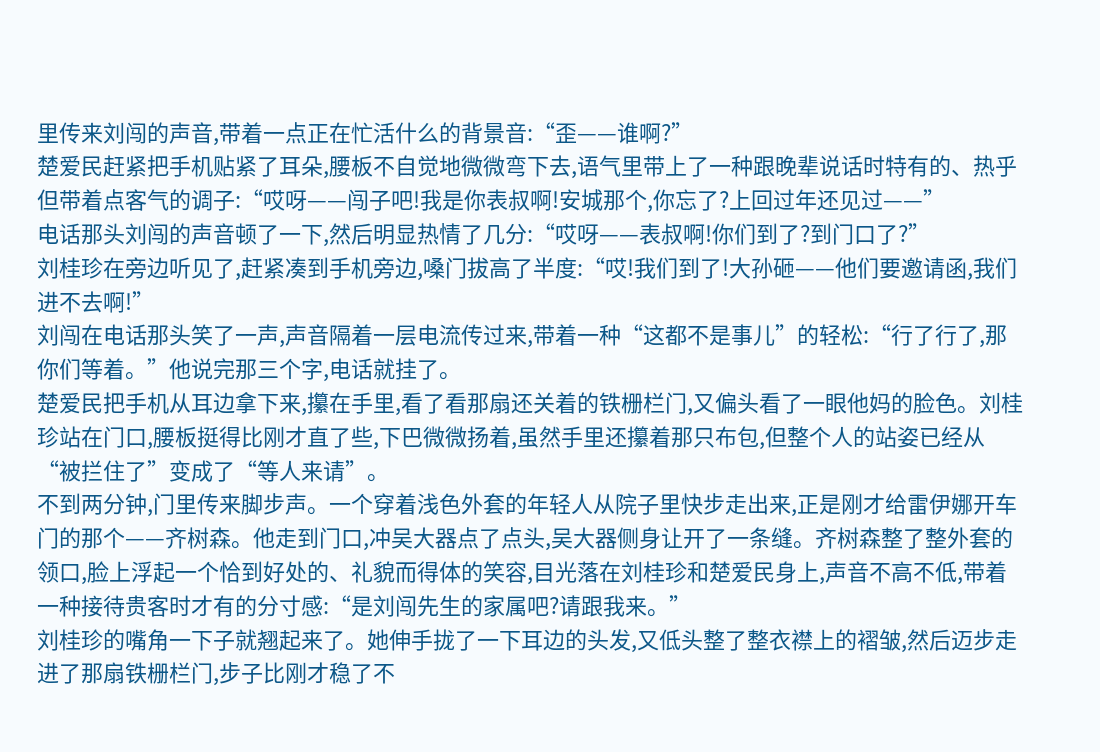里传来刘闯的声音,带着一点正在忙活什么的背景音:“歪——谁啊?”
楚爱民赶紧把手机贴紧了耳朵,腰板不自觉地微微弯下去,语气里带上了一种跟晚辈说话时特有的、热乎但带着点客气的调子:“哎呀——闯子吧!我是你表叔啊!安城那个,你忘了?上回过年还见过——”
电话那头刘闯的声音顿了一下,然后明显热情了几分:“哎呀——表叔啊!你们到了?到门口了?”
刘桂珍在旁边听见了,赶紧凑到手机旁边,嗓门拔高了半度:“哎!我们到了!大孙砸——他们要邀请函,我们进不去啊!”
刘闯在电话那头笑了一声,声音隔着一层电流传过来,带着一种“这都不是事儿”的轻松:“行了行了,那你们等着。”他说完那三个字,电话就挂了。
楚爱民把手机从耳边拿下来,攥在手里,看了看那扇还关着的铁栅栏门,又偏头看了一眼他妈的脸色。刘桂珍站在门口,腰板挺得比刚才直了些,下巴微微扬着,虽然手里还攥着那只布包,但整个人的站姿已经从“被拦住了”变成了“等人来请”。
不到两分钟,门里传来脚步声。一个穿着浅色外套的年轻人从院子里快步走出来,正是刚才给雷伊娜开车门的那个——齐树森。他走到门口,冲吴大器点了点头,吴大器侧身让开了一条缝。齐树森整了整外套的领口,脸上浮起一个恰到好处的、礼貌而得体的笑容,目光落在刘桂珍和楚爱民身上,声音不高不低,带着一种接待贵客时才有的分寸感:“是刘闯先生的家属吧?请跟我来。”
刘桂珍的嘴角一下子就翘起来了。她伸手拢了一下耳边的头发,又低头整了整衣襟上的褶皱,然后迈步走进了那扇铁栅栏门,步子比刚才稳了不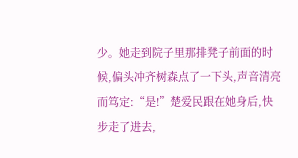少。她走到院子里那排凳子前面的时候,偏头冲齐树森点了一下头,声音清亮而笃定:“是!”楚爱民跟在她身后,快步走了进去,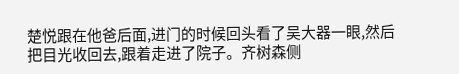楚悦跟在他爸后面,进门的时候回头看了吴大器一眼,然后把目光收回去,跟着走进了院子。齐树森侧